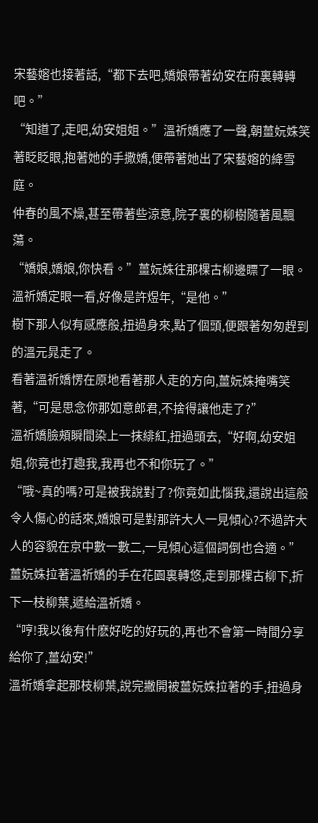宋藝嫆也接著話,“都下去吧,嬌娘帶著幼安在府裏轉轉吧。”
“知道了,走吧,幼安姐姐。”溫祈嬌應了一聲,朝薑妧姝笑著眨眨眼,抱著她的手撒嬌,便帶著她出了宋藝嫆的絳雪庭。
仲春的風不燥,甚至帶著些涼意,院子裏的柳樹隨著風飄蕩。
“嬌娘,嬌娘,你快看。”薑妧姝往那棵古柳邊瞟了一眼。
溫祈嬌定眼一看,好像是許煜年,“是他。”
樹下那人似有感應般,扭過身來,點了個頭,便跟著匆匆趕到的溫元晁走了。
看著溫祈嬌愣在原地看著那人走的方向,薑妧姝掩嘴笑著,“可是思念你那如意郎君,不捨得讓他走了?”
溫祈嬌臉頰瞬間染上一抹緋紅,扭過頭去,“好啊,幼安姐姐,你竟也打趣我,我再也不和你玩了。”
“哦~真的嗎?可是被我說對了?你竟如此惱我,還說出這般令人傷心的話來,嬌娘可是對那許大人一見傾心?不過許大人的容貌在京中數一數二,一見傾心這個詞倒也合適。”
薑妧姝拉著溫祈嬌的手在花園裏轉悠,走到那棵古柳下,折下一枝柳葉,遞給溫祈嬌。
“哼!我以後有什麽好吃的好玩的,再也不會第一時間分享給你了,薑幼安!”
溫祈嬌拿起那枝柳葉,說完撇開被薑妧姝拉著的手,扭過身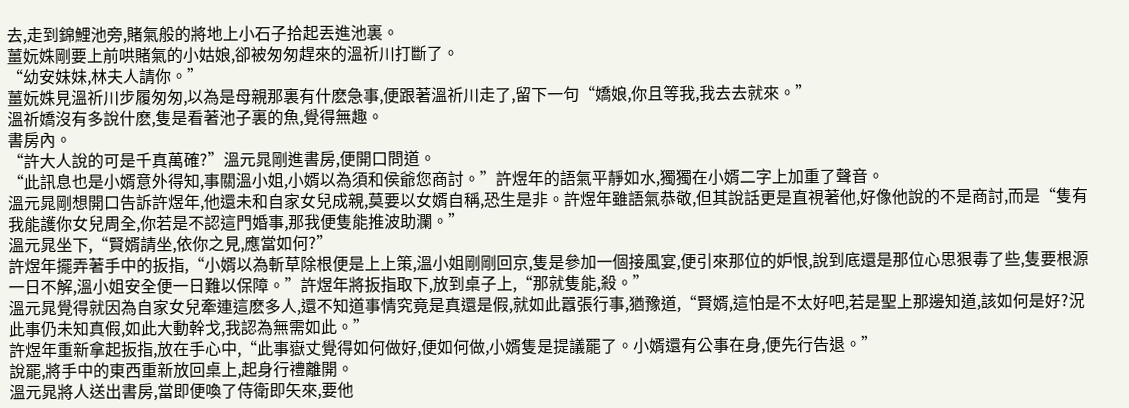去,走到錦鯉池旁,賭氣般的將地上小石子拾起丟進池裏。
薑妧姝剛要上前哄賭氣的小姑娘,卻被匆匆趕來的溫祈川打斷了。
“幼安妹妹,林夫人請你。”
薑妧姝見溫祈川步履匆匆,以為是母親那裏有什麽急事,便跟著溫祈川走了,留下一句“嬌娘,你且等我,我去去就來。”
溫祈嬌沒有多說什麽,隻是看著池子裏的魚,覺得無趣。
書房內。
“許大人說的可是千真萬確?”溫元晁剛進書房,便開口問道。
“此訊息也是小婿意外得知,事關溫小姐,小婿以為須和侯爺您商討。”許煜年的語氣平靜如水,獨獨在小婿二字上加重了聲音。
溫元晁剛想開口告訴許煜年,他還未和自家女兒成親,莫要以女婿自稱,恐生是非。許煜年雖語氣恭敬,但其說話更是直視著他,好像他說的不是商討,而是“隻有我能護你女兒周全,你若是不認這門婚事,那我便隻能推波助瀾。”
溫元晁坐下,“賢婿請坐,依你之見,應當如何?”
許煜年擺弄著手中的扳指,“小婿以為斬草除根便是上上策,溫小姐剛剛回京,隻是參加一個接風宴,便引來那位的妒恨,說到底還是那位心思狠毒了些,隻要根源一日不解,溫小姐安全便一日難以保障。”許煜年將扳指取下,放到桌子上,“那就隻能,殺。”
溫元晁覺得就因為自家女兒牽連這麽多人,還不知道事情究竟是真還是假,就如此囂張行事,猶豫道,“賢婿,這怕是不太好吧,若是聖上那邊知道,該如何是好?況此事仍未知真假,如此大動幹戈,我認為無需如此。”
許煜年重新拿起扳指,放在手心中,“此事嶽丈覺得如何做好,便如何做,小婿隻是提議罷了。小婿還有公事在身,便先行告退。”
說罷,將手中的東西重新放回桌上,起身行禮離開。
溫元晁將人送出書房,當即便喚了侍衛即矢來,要他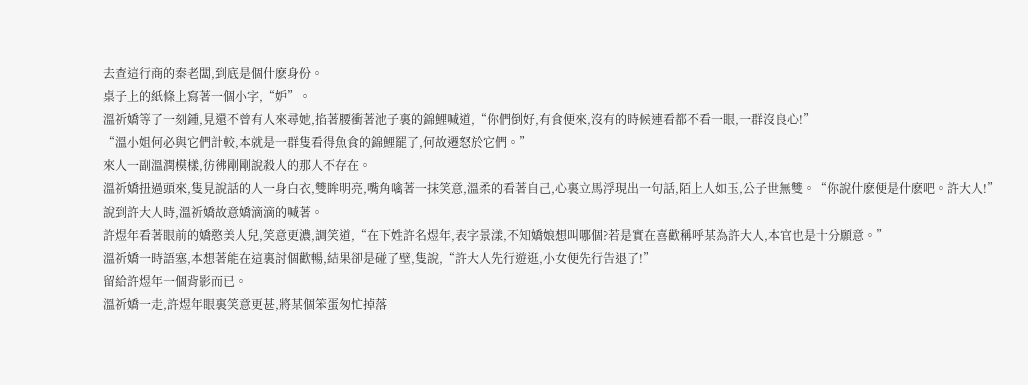去查這行商的秦老闆,到底是個什麽身份。
桌子上的紙條上寫著一個小字,“妒”。
溫祈嬌等了一刻鍾,見還不曾有人來尋她,掐著腰衝著池子裏的錦鯉喊道,“你們倒好,有食便來,沒有的時候連看都不看一眼,一群沒良心!”
“溫小姐何必與它們計較,本就是一群隻看得魚食的錦鯉罷了,何故遷怒於它們。”
來人一副溫潤模樣,彷彿剛剛說殺人的那人不存在。
溫祈嬌扭過頭來,隻見說話的人一身白衣,雙眸明亮,嘴角噙著一抹笑意,溫柔的看著自己,心裏立馬浮現出一句話,陌上人如玉,公子世無雙。“你說什麽便是什麽吧。許大人!”
說到許大人時,溫祈嬌故意嬌滴滴的喊著。
許煜年看著眼前的嬌憨美人兒,笑意更濃,調笑道,“在下姓許名煜年,表字景漾,不知嬌娘想叫哪個?若是實在喜歡稱呼某為許大人,本官也是十分願意。”
溫祈嬌一時語塞,本想著能在這裏討個歡暢,結果卻是碰了壁,隻說,“許大人先行遊逛,小女便先行告退了!”
留給許煜年一個背影而已。
溫祈嬌一走,許煜年眼裏笑意更甚,將某個笨蛋匆忙掉落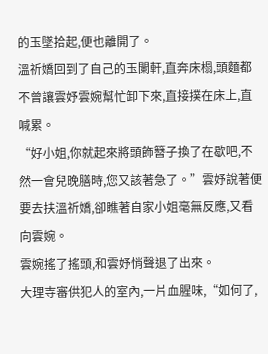的玉墜拾起,便也離開了。
溫祈嬌回到了自己的玉闌軒,直奔床榻,頭麵都不曾讓雲妤雲婉幫忙卸下來,直接撲在床上,直喊累。
“好小姐,你就起來將頭飾簪子換了在歇吧,不然一會兒晚膳時,您又該著急了。”雲妤說著便要去扶溫祈嬌,卻瞧著自家小姐毫無反應,又看向雲婉。
雲婉搖了搖頭,和雲妤悄聲退了出來。
大理寺審供犯人的室內,一片血腥味,“如何了,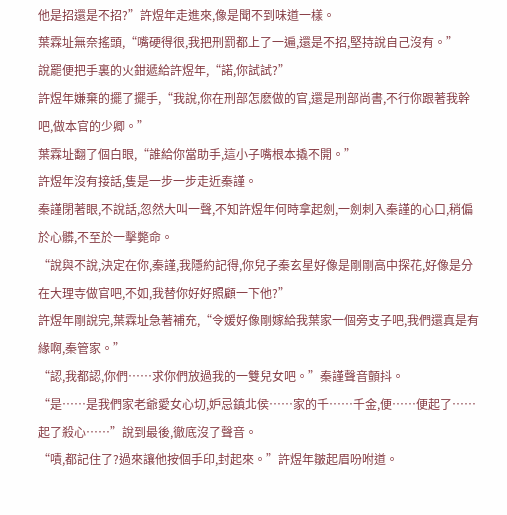他是招還是不招?”許煜年走進來,像是聞不到味道一樣。
葉霖址無奈搖頭,“嘴硬得很,我把刑罰都上了一遍,還是不招,堅持說自己沒有。”
說罷便把手裏的火鉗遞給許煜年,“諾,你試試?”
許煜年嫌棄的擺了擺手,“我說,你在刑部怎麽做的官,還是刑部尚書,不行你跟著我幹吧,做本官的少卿。”
葉霖址翻了個白眼,“誰給你當助手,這小子嘴根本撬不開。”
許煜年沒有接話,隻是一步一步走近秦謹。
秦謹閉著眼,不說話,忽然大叫一聲,不知許煜年何時拿起劍,一劍刺入秦謹的心口,稍偏於心髒,不至於一擊斃命。
“說與不說,決定在你,秦謹,我隱約記得,你兒子秦玄星好像是剛剛高中探花,好像是分在大理寺做官吧,不如,我替你好好照顧一下他?”
許煜年剛說完,葉霖址急著補充,“令媛好像剛嫁給我葉家一個旁支子吧,我們還真是有緣啊,秦管家。”
“認,我都認,你們……求你們放過我的一雙兒女吧。”秦謹聲音顫抖。
“是……是我們家老爺愛女心切,妒忌鎮北侯……家的千……千金,便……便起了……起了殺心……”說到最後,徹底沒了聲音。
“嘖,都記住了?過來讓他按個手印,封起來。”許煜年皺起眉吩咐道。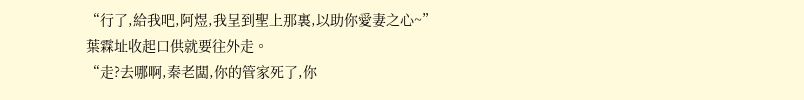“行了,給我吧,阿煜,我呈到聖上那裏,以助你愛妻之心~”
葉霖址收起口供就要往外走。
“走?去哪啊,秦老闆,你的管家死了,你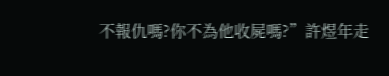不報仇嗎?你不為他收屍嗎?”許煜年走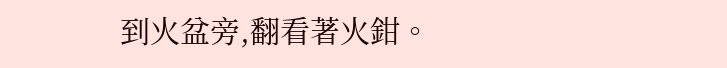到火盆旁,翻看著火鉗。